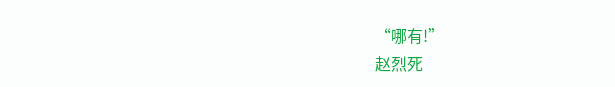“哪有!”
赵烈死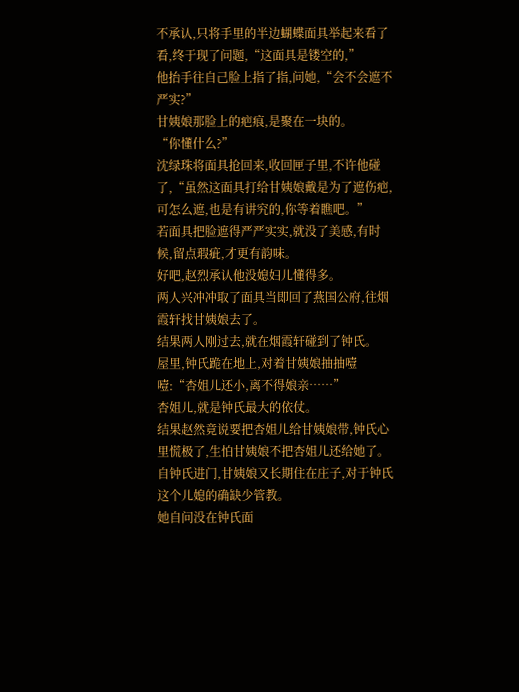不承认,只将手里的半边蝴蝶面具举起来看了看,终于现了问题,“这面具是镂空的,”
他抬手往自己脸上指了指,问她,“会不会遮不严实?”
甘姨娘那脸上的疤痕,是聚在一块的。
“你懂什么?”
沈绿珠将面具抢回来,收回匣子里,不许他碰了,“虽然这面具打给甘姨娘戴是为了遮伤疤,可怎么遮,也是有讲究的,你等着瞧吧。”
若面具把脸遮得严严实实,就没了美感,有时候,留点瑕疵,才更有韵味。
好吧,赵烈承认他没媳妇儿懂得多。
两人兴冲冲取了面具当即回了燕国公府,往烟霞轩找甘姨娘去了。
结果两人刚过去,就在烟霞轩碰到了钟氏。
屋里,钟氏跪在地上,对着甘姨娘抽抽噎噎:“杏姐儿还小,离不得娘亲……”
杏姐儿,就是钟氏最大的依仗。
结果赵然竟说要把杏姐儿给甘姨娘带,钟氏心里慌极了,生怕甘姨娘不把杏姐儿还给她了。
自钟氏进门,甘姨娘又长期住在庄子,对于钟氏这个儿媳的确缺少管教。
她自问没在钟氏面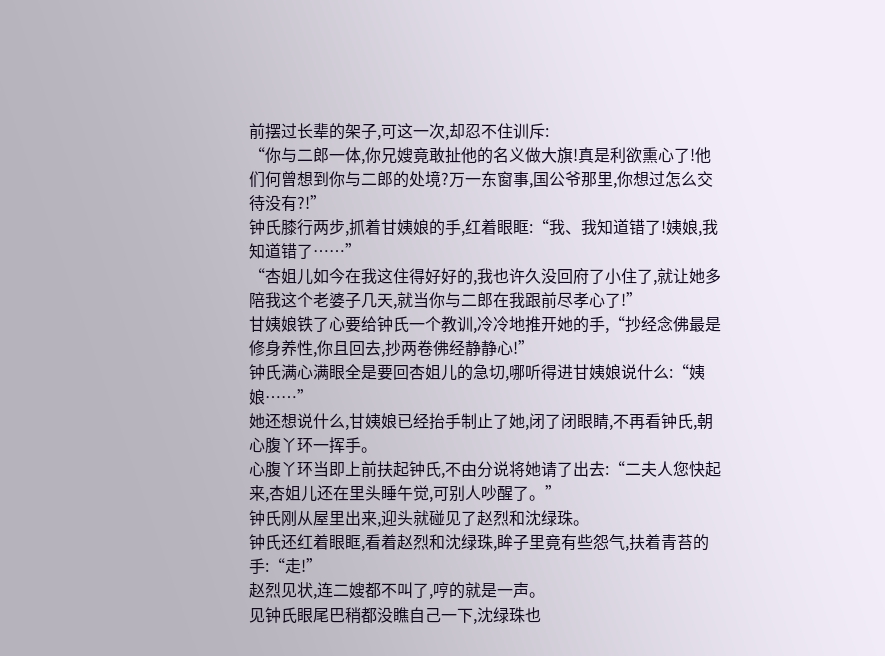前摆过长辈的架子,可这一次,却忍不住训斥:
“你与二郎一体,你兄嫂竟敢扯他的名义做大旗!真是利欲熏心了!他们何曾想到你与二郎的处境?万一东窗事,国公爷那里,你想过怎么交待没有?!”
钟氏膝行两步,抓着甘姨娘的手,红着眼眶:“我、我知道错了!姨娘,我知道错了……”
“杏姐儿如今在我这住得好好的,我也许久没回府了小住了,就让她多陪我这个老婆子几天,就当你与二郎在我跟前尽孝心了!”
甘姨娘铁了心要给钟氏一个教训,冷冷地推开她的手,“抄经念佛最是修身养性,你且回去,抄两卷佛经静静心!”
钟氏满心满眼全是要回杏姐儿的急切,哪听得进甘姨娘说什么:“姨娘……”
她还想说什么,甘姨娘已经抬手制止了她,闭了闭眼睛,不再看钟氏,朝心腹丫环一挥手。
心腹丫环当即上前扶起钟氏,不由分说将她请了出去:“二夫人您快起来,杏姐儿还在里头睡午觉,可别人吵醒了。”
钟氏刚从屋里出来,迎头就碰见了赵烈和沈绿珠。
钟氏还红着眼眶,看着赵烈和沈绿珠,眸子里竟有些怨气,扶着青苔的手:“走!”
赵烈见状,连二嫂都不叫了,哼的就是一声。
见钟氏眼尾巴稍都没瞧自己一下,沈绿珠也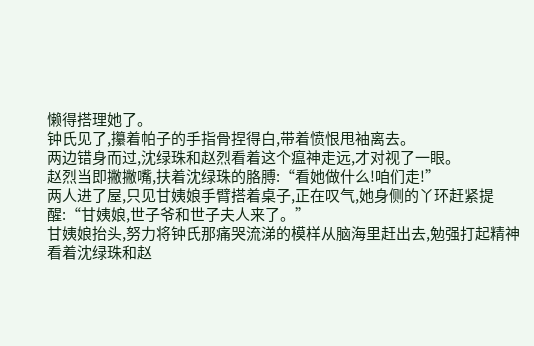懒得搭理她了。
钟氏见了,攥着帕子的手指骨捏得白,带着愤恨甩袖离去。
两边错身而过,沈绿珠和赵烈看着这个瘟神走远,才对视了一眼。
赵烈当即撇撇嘴,扶着沈绿珠的胳膊:“看她做什么!咱们走!”
两人进了屋,只见甘姨娘手臂搭着桌子,正在叹气,她身侧的丫环赶紧提醒:“甘姨娘,世子爷和世子夫人来了。”
甘姨娘抬头,努力将钟氏那痛哭流涕的模样从脑海里赶出去,勉强打起精神看着沈绿珠和赵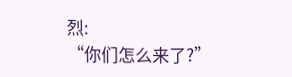烈:
“你们怎么来了?”